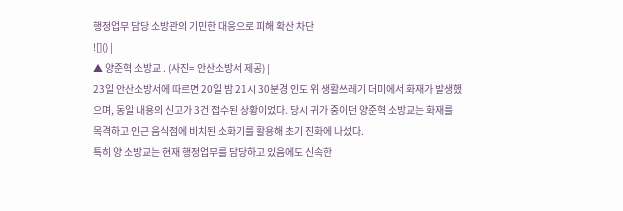행정업무 담당 소방관의 기민한 대응으로 피해 확산 차단
![]() |
▲ 양준혁 소방교 . (사진= 안산소방서 제공) |
23일 안산소방서에 따르면 20일 밤 21시 30분경 인도 위 생활쓰레기 더미에서 화재가 발생했으며, 동일 내용의 신고가 3건 접수된 상황이었다. 당시 귀가 중이던 양준혁 소방교는 화재를 목격하고 인근 음식점에 비치된 소화기를 활용해 초기 진화에 나섰다.
특히 양 소방교는 현재 행정업무를 담당하고 있음에도 신속한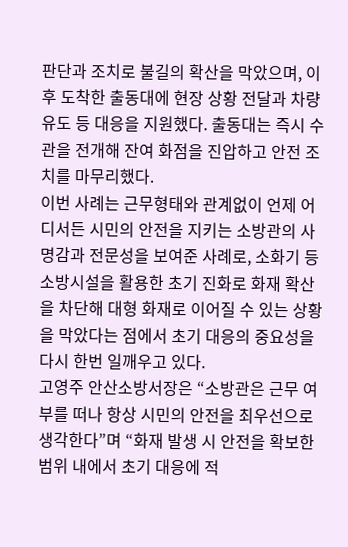판단과 조치로 불길의 확산을 막았으며, 이후 도착한 출동대에 현장 상황 전달과 차량 유도 등 대응을 지원했다. 출동대는 즉시 수관을 전개해 잔여 화점을 진압하고 안전 조치를 마무리했다.
이번 사례는 근무형태와 관계없이 언제 어디서든 시민의 안전을 지키는 소방관의 사명감과 전문성을 보여준 사례로, 소화기 등 소방시설을 활용한 초기 진화로 화재 확산을 차단해 대형 화재로 이어질 수 있는 상황을 막았다는 점에서 초기 대응의 중요성을 다시 한번 일깨우고 있다.
고영주 안산소방서장은 “소방관은 근무 여부를 떠나 항상 시민의 안전을 최우선으로 생각한다”며 “화재 발생 시 안전을 확보한 범위 내에서 초기 대응에 적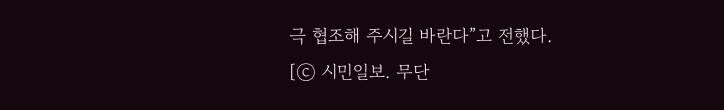극 협조해 주시길 바란다”고 전했다.
[ⓒ 시민일보. 무단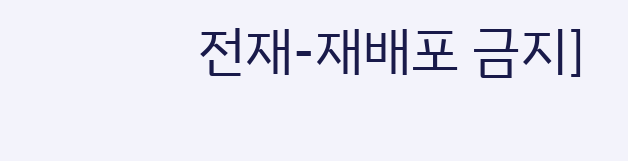전재-재배포 금지]